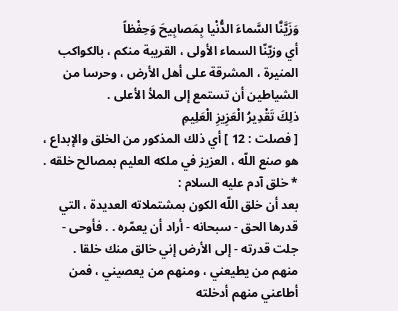وَزَيَّنَّا السَّماءَ الدُّنْيا بِمَصابِيحَ وَحِفْظاً
أي وزيّنّا السماء الأولى ، القريبة منكم ، بالكواكب المنيرة ، المشرقة على أهل الأرض ، وحرسا من الشياطين أن تستمع إلى الملأ الأعلى .
ذلِكَ تَقْدِيرُ الْعَزِيزِ الْعَلِيمِ
[ فصلت : 12 ] أي ذلك المذكور من الخلق والإبداع ، هو صنع اللّه ، العزيز في ملكه العليم بمصالح خلقه .
* خلق آدم عليه السلام :
بعد أن خلق اللّه الكون بمشتملاته العديدة ، التي قدرها الحق - سبحانه - أراد أن يعمّره . . فأوحى - جلت قدرته - إلى الأرض إني خالق منك خلقا .
منهم من يطيعني ، ومنهم من يعصيني ، فمن أطاعني منهم أدخلته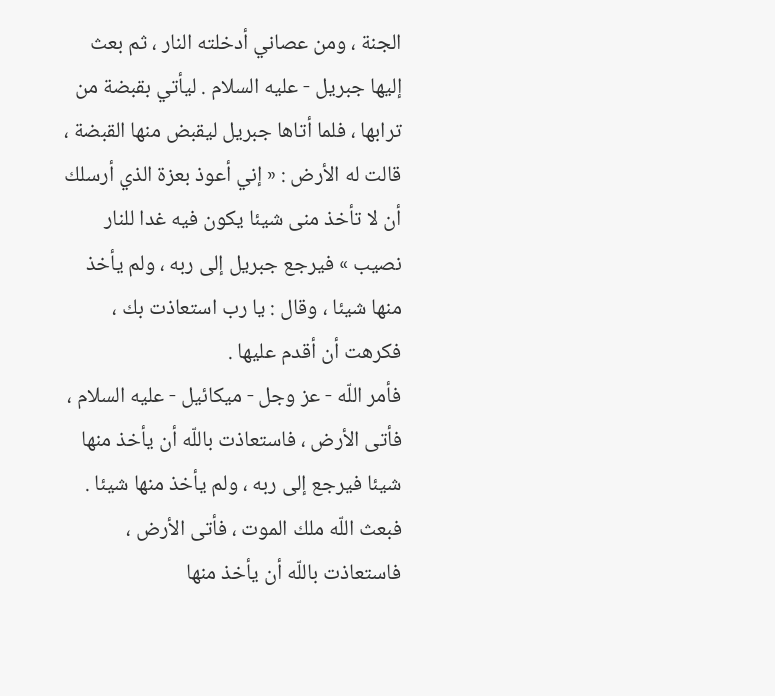الجنة ، ومن عصاني أدخلته النار ، ثم بعث إليها جبريل - عليه السلام . ليأتي بقبضة من ترابها ، فلما أتاها جبريل ليقبض منها القبضة ، قالت له الأرض : « إني أعوذ بعزة الذي أرسلك أن لا تأخذ منى شيئا يكون فيه غدا للنار نصيب » فيرجع جبريل إلى ربه ، ولم يأخذ منها شيئا ، وقال : يا رب استعاذت بك ، فكرهت أن أقدم عليها .
فأمر اللّه - عز وجل - ميكائيل - عليه السلام ، فأتى الأرض ، فاستعاذت باللّه أن يأخذ منها شيئا فيرجع إلى ربه ، ولم يأخذ منها شيئا .
فبعث اللّه ملك الموت ، فأتى الأرض ، فاستعاذت باللّه أن يأخذ منها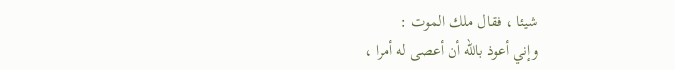شيئا ، فقال ملك الموت :
وإني أعوذ باللّه أن أعصى له أمرا ،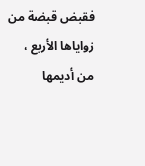فقبض قبضة من زواياها الأربع ، من أديمها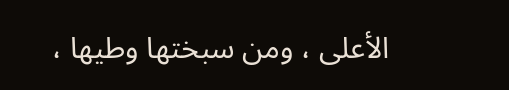الأعلى ، ومن سبختها وطيها ،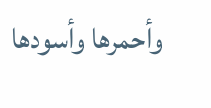وأحمرها وأسودها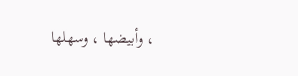، وأبيضها ، وسهلها